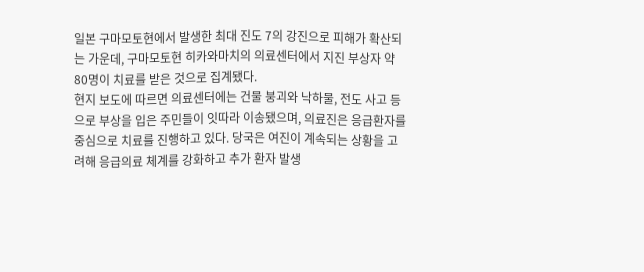일본 구마모토현에서 발생한 최대 진도 7의 강진으로 피해가 확산되는 가운데, 구마모토현 히카와마치의 의료센터에서 지진 부상자 약 80명이 치료를 받은 것으로 집계됐다.
현지 보도에 따르면 의료센터에는 건물 붕괴와 낙하물, 전도 사고 등으로 부상을 입은 주민들이 잇따라 이송됐으며, 의료진은 응급환자를 중심으로 치료를 진행하고 있다. 당국은 여진이 계속되는 상황을 고려해 응급의료 체계를 강화하고 추가 환자 발생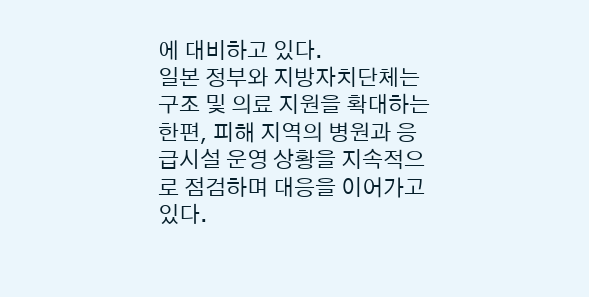에 대비하고 있다.
일본 정부와 지방자치단체는 구조 및 의료 지원을 확대하는 한편, 피해 지역의 병원과 응급시설 운영 상황을 지속적으로 점검하며 대응을 이어가고 있다.